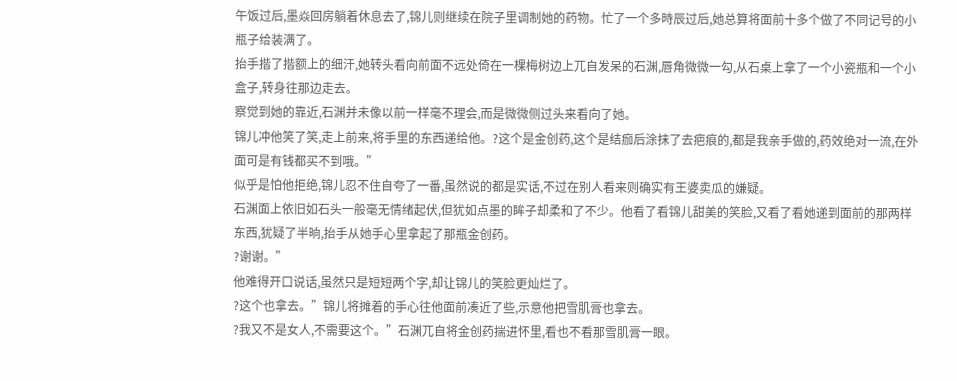午饭过后,墨焱回房躺着休息去了,锦儿则继续在院子里调制她的药物。忙了一个多時辰过后,她总算将面前十多个做了不同记号的小瓶子给装满了。
抬手揩了揩额上的细汗,她转头看向前面不远处倚在一棵梅树边上兀自发呆的石渊,唇角微微一勾,从石桌上拿了一个小瓷瓶和一个小盒子,转身往那边走去。
察觉到她的靠近,石渊并未像以前一样毫不理会,而是微微侧过头来看向了她。
锦儿冲他笑了笑,走上前来,将手里的东西递给他。?这个是金创药,这个是结痂后涂抹了去疤痕的,都是我亲手做的,药效绝对一流,在外面可是有钱都买不到哦。”
似乎是怕他拒绝,锦儿忍不住自夸了一番,虽然说的都是实话,不过在别人看来则确实有王婆卖瓜的嫌疑。
石渊面上依旧如石头一般毫无情绪起伏,但犹如点墨的眸子却柔和了不少。他看了看锦儿甜美的笑脸,又看了看她递到面前的那两样东西,犹疑了半晌,抬手从她手心里拿起了那瓶金创药。
?谢谢。”
他难得开口说话,虽然只是短短两个字,却让锦儿的笑脸更灿烂了。
?这个也拿去。”锦儿将摊着的手心往他面前凑近了些,示意他把雪肌膏也拿去。
?我又不是女人,不需要这个。”石渊兀自将金创药揣进怀里,看也不看那雪肌膏一眼。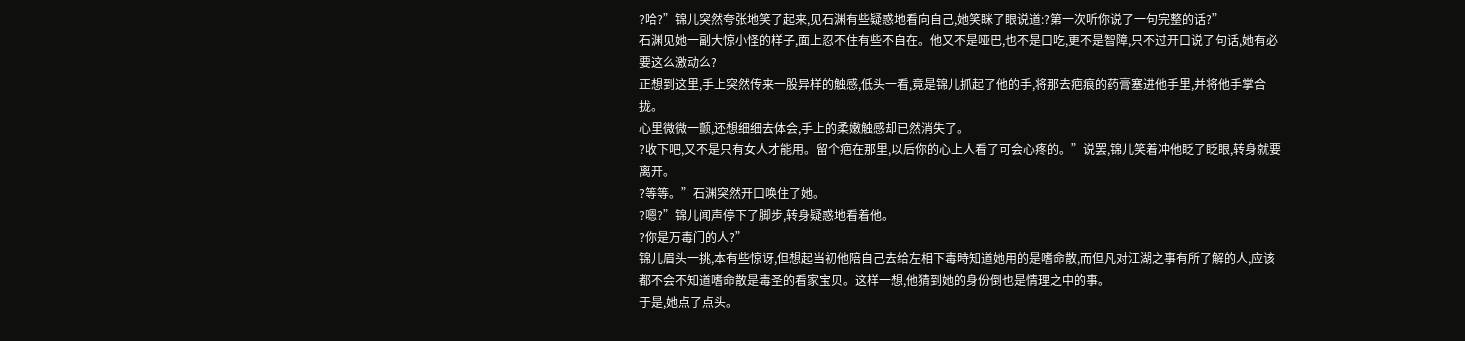?哈?”锦儿突然夸张地笑了起来,见石渊有些疑惑地看向自己,她笑眯了眼说道:?第一次听你说了一句完整的话?”
石渊见她一副大惊小怪的样子,面上忍不住有些不自在。他又不是哑巴,也不是口吃,更不是智障,只不过开口说了句话,她有必要这么激动么?
正想到这里,手上突然传来一股异样的触感,低头一看,竟是锦儿抓起了他的手,将那去疤痕的药膏塞进他手里,并将他手掌合拢。
心里微微一颤,还想细细去体会,手上的柔嫩触感却已然消失了。
?收下吧,又不是只有女人才能用。留个疤在那里,以后你的心上人看了可会心疼的。”说罢,锦儿笑着冲他眨了眨眼,转身就要离开。
?等等。”石渊突然开口唤住了她。
?嗯?”锦儿闻声停下了脚步,转身疑惑地看着他。
?你是万毒门的人?”
锦儿眉头一挑,本有些惊讶,但想起当初他陪自己去给左相下毒時知道她用的是嗜命散,而但凡对江湖之事有所了解的人,应该都不会不知道嗜命散是毒圣的看家宝贝。这样一想,他猜到她的身份倒也是情理之中的事。
于是,她点了点头。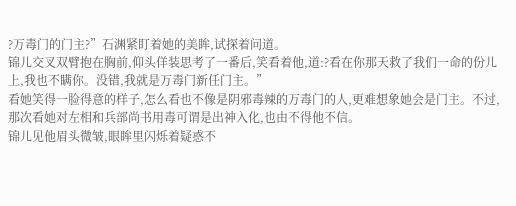?万毒门的门主?”石渊紧盯着她的美眸,试探着问道。
锦儿交叉双臂抱在胸前,仰头佯装思考了一番后,笑看着他,道:?看在你那天救了我们一命的份儿上,我也不瞒你。没错,我就是万毒门新任门主。”
看她笑得一脸得意的样子,怎么看也不像是阴邪毒辣的万毒门的人,更难想象她会是门主。不过,那次看她对左相和兵部尚书用毒可谓是出神入化,也由不得他不信。
锦儿见他眉头微皱,眼眸里闪烁着疑惑不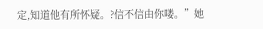定,知道他有所怀疑。?信不信由你喽。”她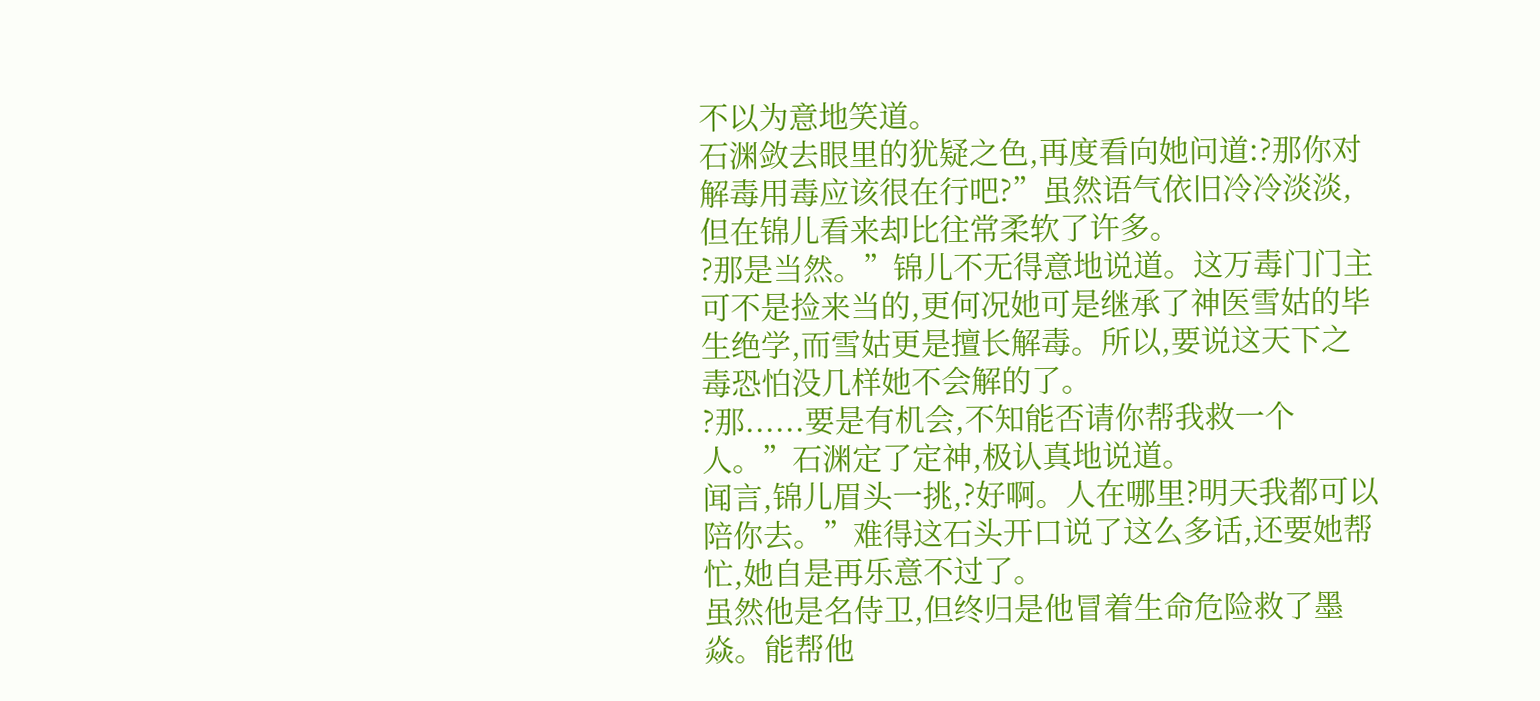不以为意地笑道。
石渊敛去眼里的犹疑之色,再度看向她问道:?那你对解毒用毒应该很在行吧?”虽然语气依旧冷冷淡淡,但在锦儿看来却比往常柔软了许多。
?那是当然。”锦儿不无得意地说道。这万毒门门主可不是捡来当的,更何况她可是继承了神医雪姑的毕生绝学,而雪姑更是擅长解毒。所以,要说这天下之毒恐怕没几样她不会解的了。
?那......要是有机会,不知能否请你帮我救一个人。”石渊定了定神,极认真地说道。
闻言,锦儿眉头一挑,?好啊。人在哪里?明天我都可以陪你去。”难得这石头开口说了这么多话,还要她帮忙,她自是再乐意不过了。
虽然他是名侍卫,但终归是他冒着生命危险救了墨焱。能帮他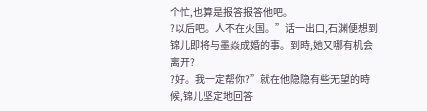个忙,也算是报答报答他吧。
?以后吧。人不在火国。”话一出口,石渊便想到锦儿即将与墨焱成婚的事。到時,她又哪有机会离开?
?好。我一定帮你?”就在他隐隐有些无望的時候,锦儿坚定地回答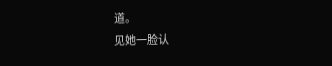道。
见她一脸认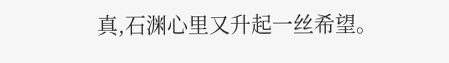真,石渊心里又升起一丝希望。